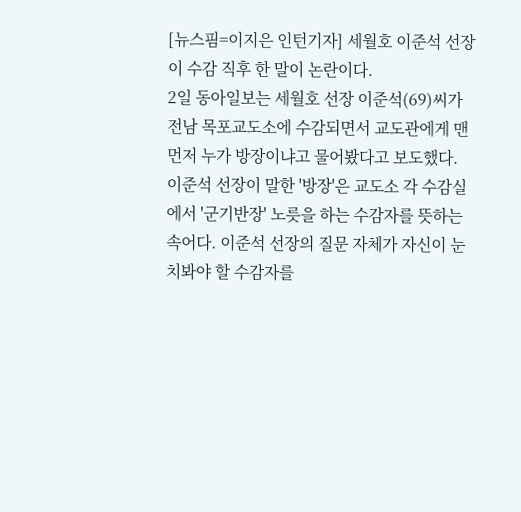[뉴스핌=이지은 인턴기자] 세월호 이준석 선장이 수감 직후 한 말이 논란이다.
2일 동아일보는 세월호 선장 이준석(69)씨가 전남 목포교도소에 수감되면서 교도관에게 맨 먼저 누가 방장이냐고 물어봤다고 보도했다.
이준석 선장이 말한 '방장'은 교도소 각 수감실에서 '군기반장' 노릇을 하는 수감자를 뜻하는 속어다. 이준석 선장의 질문 자체가 자신이 눈치봐야 할 수감자를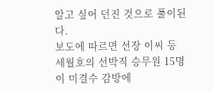알고 싶어 던진 것으로 풀이된다.
보도에 따르면 선장 이씨 등 세월호의 선박직 승무원 15명이 미결수 감방에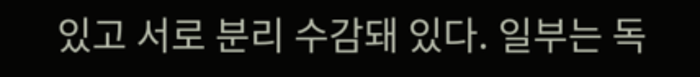있고 서로 분리 수감돼 있다. 일부는 독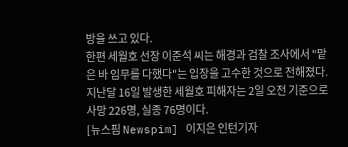방을 쓰고 있다.
한편 세월호 선장 이준석 씨는 해경과 검찰 조사에서 "맡은 바 임무를 다했다"는 입장을 고수한 것으로 전해졌다.
지난달 16일 발생한 세월호 피해자는 2일 오전 기준으로 사망 226명, 실종 76명이다.
[뉴스핌 Newspim] 이지은 인턴기자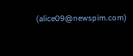(alice09@newspim.com)